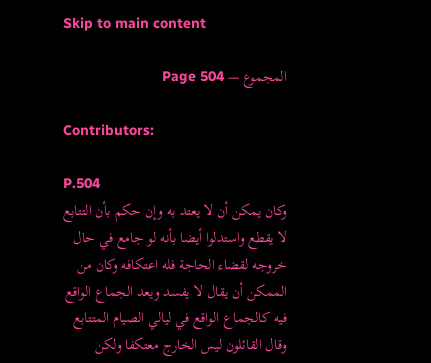Skip to main content

المجموع — Page 504

Contributors:

P.504
وكان يمكن أن لا يعتد به وإن حكم بأن التتابع لا يقطع واستدلوا أيضا بأنه لو جامع في حال خروجه لقضاء الحاجة فله اعتكافه وكان من الممكن أن يقال لا يفسد ويعد الجماع الواقع فيه كالجماع الواقع في ليالي الصيام المتتابع وقال القائلون ليس الخارج معتكفا ولكن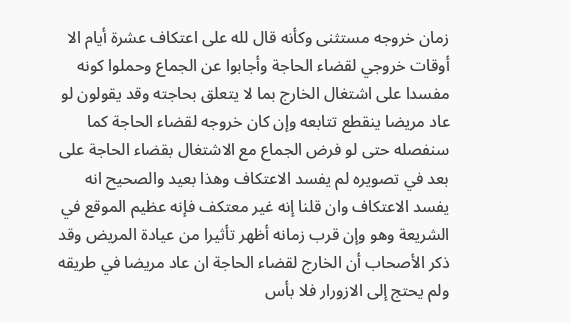زمان خروجه مستثنى وكأنه قال لله على اعتكاف عشرة أيام الا أوقات خروجي لقضاء الحاجة وأجابوا عن الجماع وحملوا كونه مفسدا على اشتغال الخارج بما لا يتعلق بحاجته وقد يقولون لو عاد مريضا ينقطع تتابعه وإن كان خروجه لقضاء الحاجة كما سنفصله حتى لو فرض الجماع مع الاشتغال بقضاء الحاجة على بعد في تصويره لم يفسد الاعتكاف وهذا بعيد والصحيح انه يفسد الاعتكاف وان قلنا إنه غير معتكف فإنه عظيم الموقع في الشريعة وهو وإن قرب زمانه أظهر تأثيرا من عيادة المريض وقد ذكر الأصحاب أن الخارج لقضاء الحاجة ان عاد مريضا في طريقه ولم يحتج إلى الازورار فلا بأس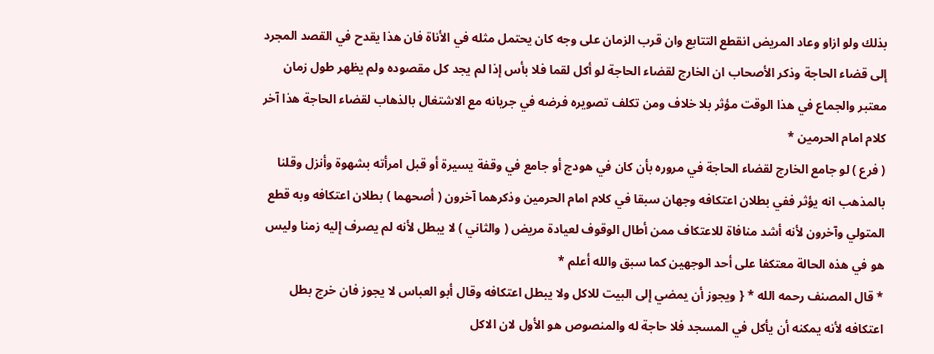بذلك ولو ازاو وعاد المريض انقطع التتابع وان قرب الزمان على وجه كان يحتمل مثله في الأناة فان هذا يقدح في القصد المجرد إلى قضاء الحاجة وذكر الأصحاب ان الخارج لقضاء الحاجة لو أكل لقما فلا بأس إذا لم يجد كل مقصوده ولم يظهر طول زمان معتبر والجماع في هذا الوقت مؤثر بلا خلاف ومن تكلف تصويره فرضه في جريانه مع الاشتغال بالذهاب لقضاء الحاجة هذا آخر كلام امام الحرمين *
( فرع ) لو جامع الخارج لقضاء الحاجة في مروره بأن كان في هودج أو جامع في وقفة يسيرة أو قبل امرأته بشهوة وأنزل وقلنا بالمذهب انه يؤثر ففي بطلان اعتكافه وجهان سبقا في كلام امام الحرمين وذكرهما آخرون ( أصحهما ) بطلان اعتكافه وبه قطع المتولي وآخرون لأنه أشد منافاة للاعتكاف ممن أطال الوقوف لعيادة مريض ( والثاني ) لا يبطل لأنه لم يصرف إليه زمنا وليس هو في هذه الحالة معتكفا على أحد الوجهين كما سبق والله أعلم *
* قال المصنف رحمه الله * { ويجوز أن يمضي إلى البيت للاكل ولا يبطل اعتكافه وقال أبو العباس لا يجوز فان خرج بطل اعتكافه لأنه يمكنه أن يأكل في المسجد فلا حاجة له والمنصوص هو الأول لان الاكل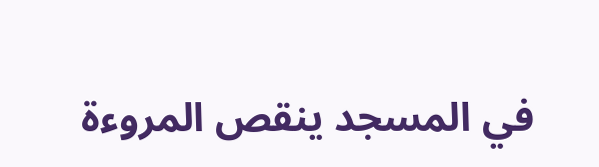في المسجد ينقص المروءة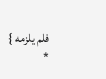فلم يلزمه } *